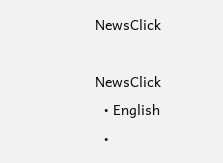NewsClick

NewsClick
  • English
  •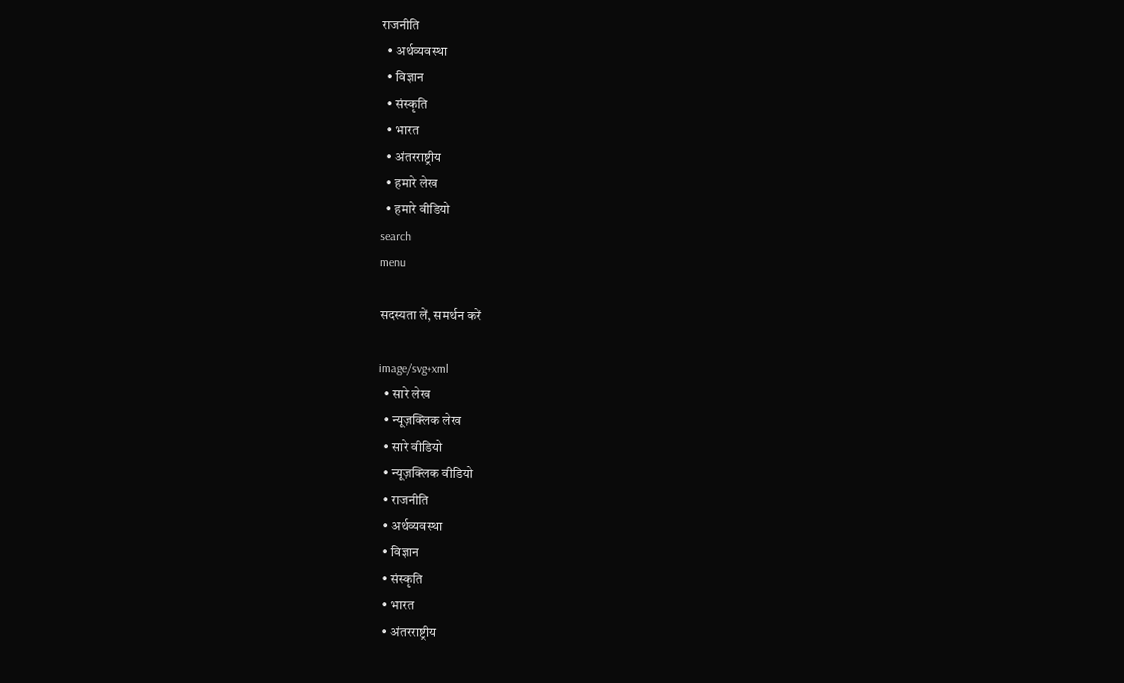राजनीति
  • अर्थव्यवस्था
  • विज्ञान
  • संस्कृति
  • भारत
  • अंतरराष्ट्रीय
  • हमारे लेख
  • हमारे वीडियो
search
menu

सदस्यता लें, समर्थन करें

image/svg+xml
  • सारे लेख
  • न्यूज़क्लिक लेख
  • सारे वीडियो
  • न्यूज़क्लिक वीडियो
  • राजनीति
  • अर्थव्यवस्था
  • विज्ञान
  • संस्कृति
  • भारत
  • अंतरराष्ट्रीय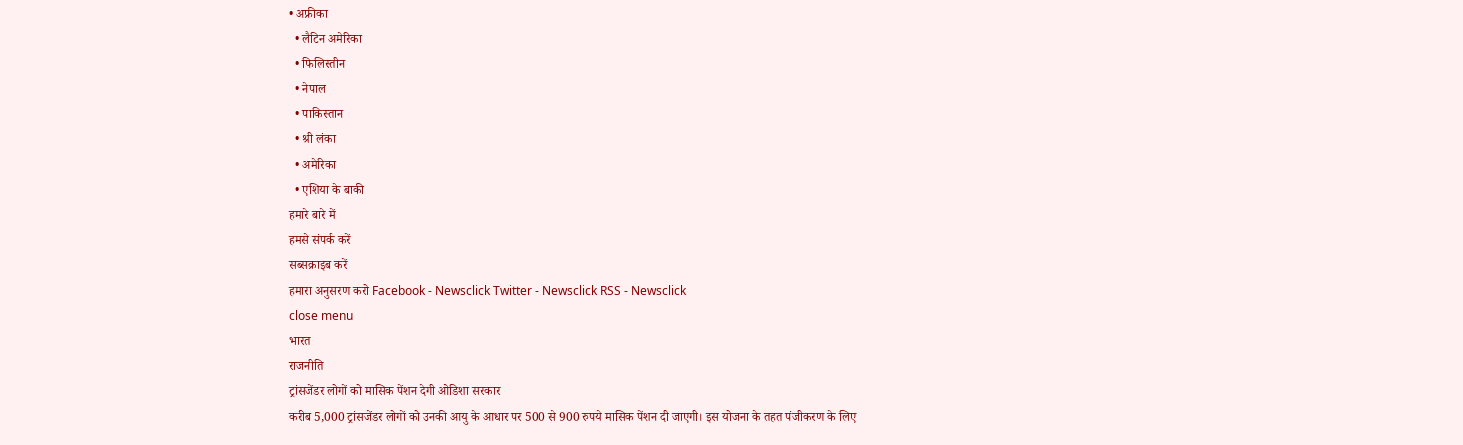• अफ्रीका
  • लैटिन अमेरिका
  • फिलिस्तीन
  • नेपाल
  • पाकिस्तान
  • श्री लंका
  • अमेरिका
  • एशिया के बाकी
हमारे बारे में
हमसे संपर्क करें
सब्सक्राइब करें
हमारा अनुसरण करो Facebook - Newsclick Twitter - Newsclick RSS - Newsclick
close menu
भारत
राजनीति
ट्रांसजेंडर लोगों को मासिक पेंशन देगी ओडिशा सरकार
करीब 5,000 ट्रांसजेंडर लोगों को उनकी आयु के आधार पर 500 से 900 रुपये मासिक पेंशन दी जाएगी। इस योजना के तहत पंजीकरण के लिए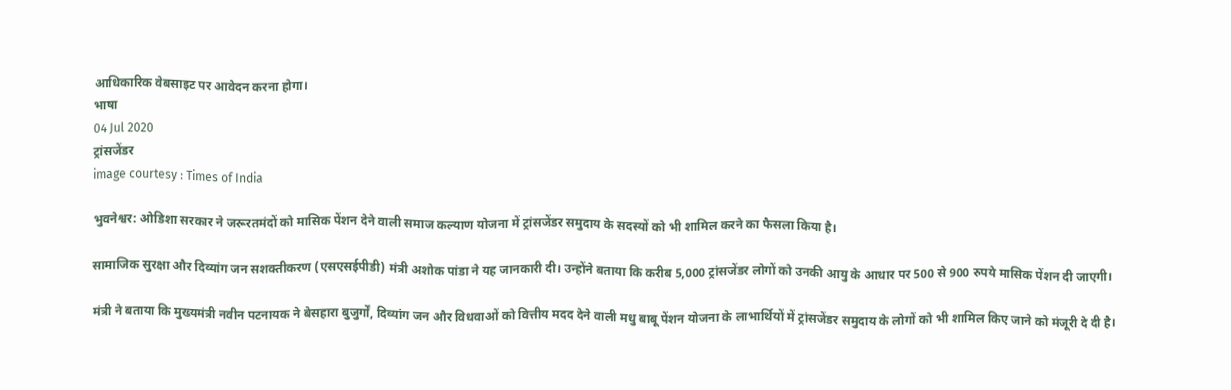आधिकारिक वेबसाइट पर आवेदन करना होगा।
भाषा
04 Jul 2020
ट्रांसजेंडर
image courtesy : Times of India

भुवनेश्वर: ओडिशा सरकार ने जरूरतमंदों को मासिक पेंशन देने वाली समाज कल्याण योजना में ट्रांसजेंडर समुदाय के सदस्यों को भी शामिल करने का फैसला किया है।

सामाजिक सुरक्षा और दिव्यांग जन सशक्तीकरण (एसएसईपीडी) मंत्री अशोक पांडा ने यह जानकारी दी। उन्होंने बताया कि करीब 5,000 ट्रांसजेंडर लोगों को उनकी आयु के आधार पर 500 से 900 रुपये मासिक पेंशन दी जाएगी।

मंत्री ने बताया कि मुख्यमंत्री नवीन पटनायक ने बेसहारा बुजुर्गों, दिव्यांग जन और विधवाओं को वित्तीय मदद देने वाली मधु बाबू पेंशन योजना के लाभार्थियों में ट्रांसजेंडर समुदाय के लोगों को भी शामिल किए जाने को मंजूरी दे दी है।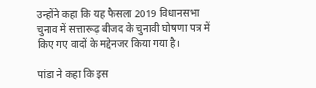उन्होंने कहा कि यह फैसला 2019 विधानसभा चुनाव में सत्तारूढ़ बीजद के चुनावी घोषणा पत्र में किए गए वादों के मद्देनजर किया गया है।

पांडा ने कहा कि इस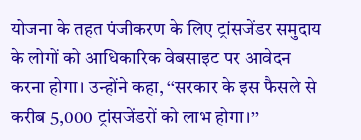योजना के तहत पंजीकरण के लिए ट्रांसजेंडर समुदाय के लोगों को आधिकारिक वेबसाइट पर आवेदन करना होगा। उन्होंने कहा, ‘‘सरकार के इस फैसले से करीब 5,000 ट्रांसजेंडरों को लाभ होगा।’’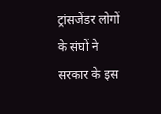ट्रांसजेंडर लोगों के संघों ने सरकार के इस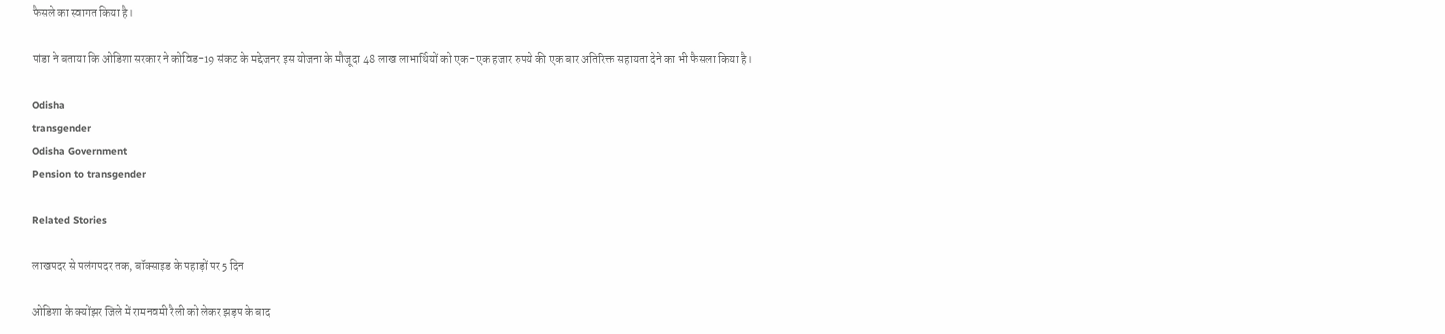फैसले का स्वागत किया है।

पांडा ने बताया कि ओडिशा सरकार ने कोविड-19 संकट के मद्देजनर इस योजना के मौजूदा 48 लाख लाभार्थियों को एक-एक हजार रुपये की एक बार अतिरिक्त सहायता देने का भी फैसला किया है।

Odisha
transgender
Odisha Government
Pension to transgender

Related Stories

लाखपदर से पलंगपदर तक, बॉक्साइड के पहाड़ों पर 5 दिन

ओडिशा के क्योंझर जिले में रामनवमी रैली को लेकर झड़प के बाद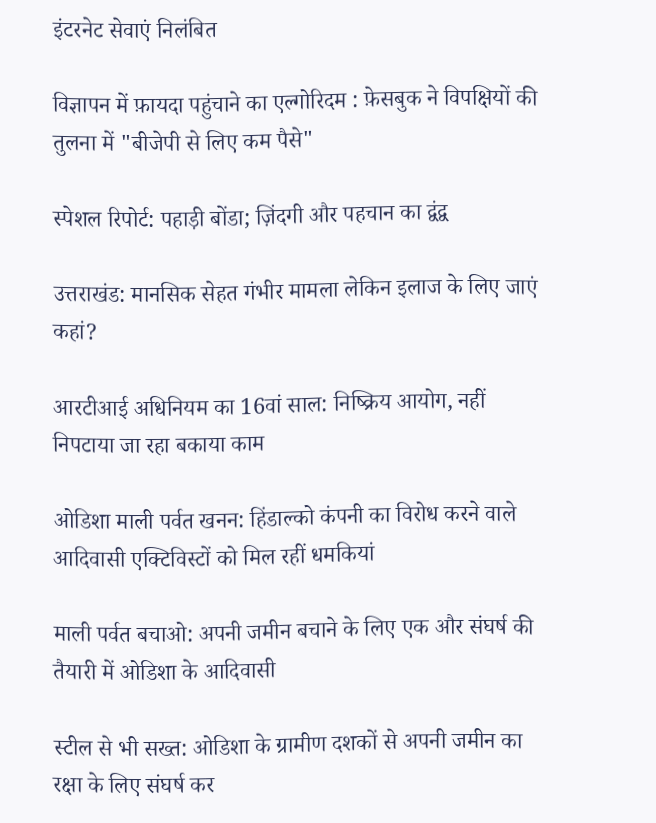इंटरनेट सेवाएं निलंबित

विज्ञापन में फ़ायदा पहुंचाने का एल्गोरिदम : फ़ेसबुक ने विपक्षियों की तुलना में "बीजेपी से लिए कम पैसे"

स्पेशल रिपोर्ट: पहाड़ी बोंडा; ज़िंदगी और पहचान का द्वंद्व

उत्तराखंड: मानसिक सेहत गंभीर मामला लेकिन इलाज के लिए जाएं कहां?

आरटीआई अधिनियम का 16वां साल: निष्क्रिय आयोग, नहीं निपटाया जा रहा बकाया काम

ओडिशा माली पर्वत खनन: हिंडाल्को कंपनी का विरोध करने वाले आदिवासी एक्टिविस्टों को मिल रहीं धमकियां

माली पर्वत बचाओ: अपनी जमीन बचाने के लिए एक और संघर्ष की तैयारी में ओडिशा के आदिवासी

स्टील से भी सख्त: ओडिशा के ग्रामीण दशकों से अपनी जमीन का रक्षा के लिए संघर्ष कर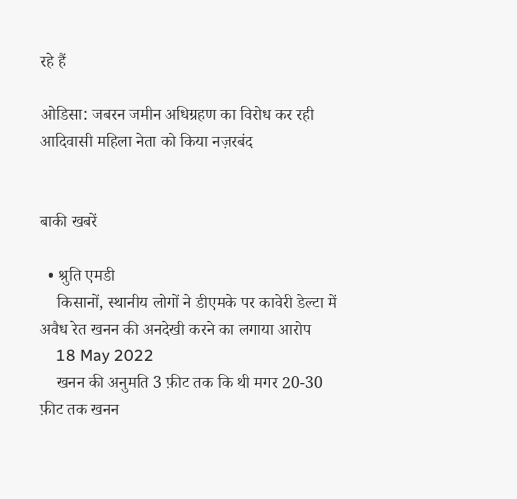रहे हैं

ओडिसा: जबरन जमीन अधिग्रहण का विरोध कर रही आदिवासी महिला नेता को किया नज़रबंद


बाकी खबरें

  • श्रुति एमडी
    किसानों, स्थानीय लोगों ने डीएमके पर कावेरी डेल्टा में अवैध रेत खनन की अनदेखी करने का लगाया आरोप
    18 May 2022
    खनन की अनुमति 3 फ़ीट तक कि थी मगर 20-30 फ़ीट तक खनन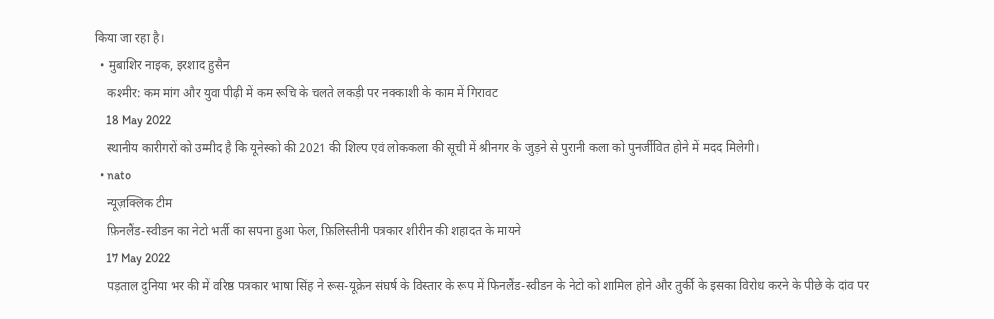किया जा रहा है।
  • मुबाशिर नाइक, इरशाद हुसैन
    कश्मीर: कम मांग और युवा पीढ़ी में कम रूचि के चलते लकड़ी पर नक्काशी के काम में गिरावट
    18 May 2022
    स्थानीय कारीगरों को उम्मीद है कि यूनेस्को की 2021 की शिल्प एवं लोककला की सूची में श्रीनगर के जुड़ने से पुरानी कला को पुनर्जीवित होने में मदद मिलेगी।
  • nato
    न्यूज़क्लिक टीम
    फ़िनलैंड-स्वीडन का नेटो भर्ती का सपना हुआ फेल, फ़िलिस्तीनी पत्रकार शीरीन की शहादत के मायने
    17 May 2022
    पड़ताल दुनिया भर की में वरिष्ठ पत्रकार भाषा सिंह ने रूस-यूक्रेन संघर्ष के विस्तार के रूप में फिनलैंड-स्वीडन के नेटो को शामिल होने और तुर्की के इसका विरोध करने के पीछे के दांव पर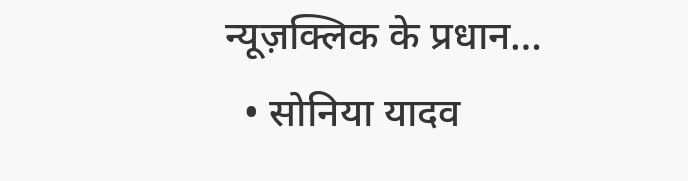न्यूज़क्लिक के प्रधान…
  • सोनिया यादव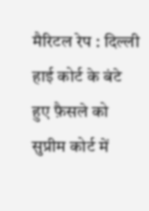मैरिटल रेप : दिल्ली हाई कोर्ट के बंटे हुए फ़ैसले को सुप्रीम कोर्ट में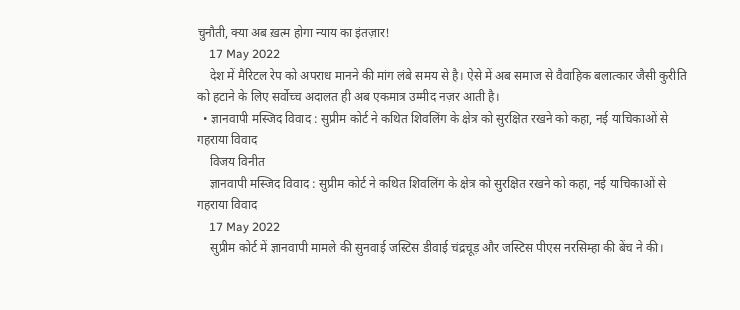चुनौती, क्या अब ख़त्म होगा न्याय का इंतज़ार!
    17 May 2022
    देश में मैरिटल रेप को अपराध मानने की मांग लंबे समय से है। ऐसे में अब समाज से वैवाहिक बलात्कार जैसी कुरीति को हटाने के लिए सर्वोच्च अदालत ही अब एकमात्र उम्मीद नज़र आती है।
  • ज्ञानवापी मस्जिद विवाद : सुप्रीम कोर्ट ने कथित शिवलिंग के क्षेत्र को सुरक्षित रखने को कहा, नई याचिकाओं से गहराया विवाद
    विजय विनीत
    ज्ञानवापी मस्जिद विवाद : सुप्रीम कोर्ट ने कथित शिवलिंग के क्षेत्र को सुरक्षित रखने को कहा, नई याचिकाओं से गहराया विवाद
    17 May 2022
    सुप्रीम कोर्ट में ज्ञानवापी मामले की सुनवाई जस्टिस डीवाई चंद्रचूड़ और जस्टिस पीएस नरसिम्हा की बेंच ने की।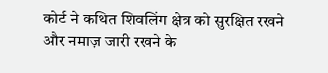कोर्ट ने कथित शिवलिंग क्षेत्र को सुरक्षित रखने और नमाज़ जारी रखने के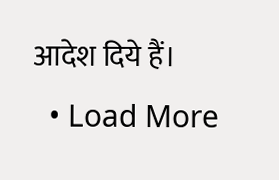आदेश दिये हैं।
  • Load More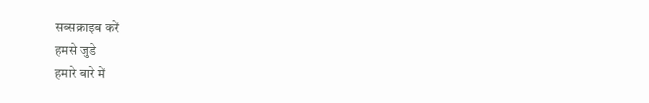सब्सक्राइब करें
हमसे जुडे
हमारे बारे में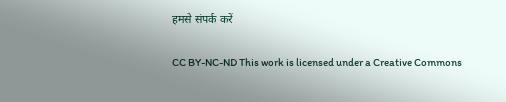हमसे संपर्क करें

CC BY-NC-ND This work is licensed under a Creative Commons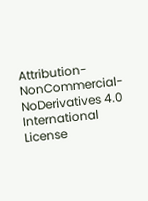Attribution-NonCommercial-NoDerivatives 4.0 International License